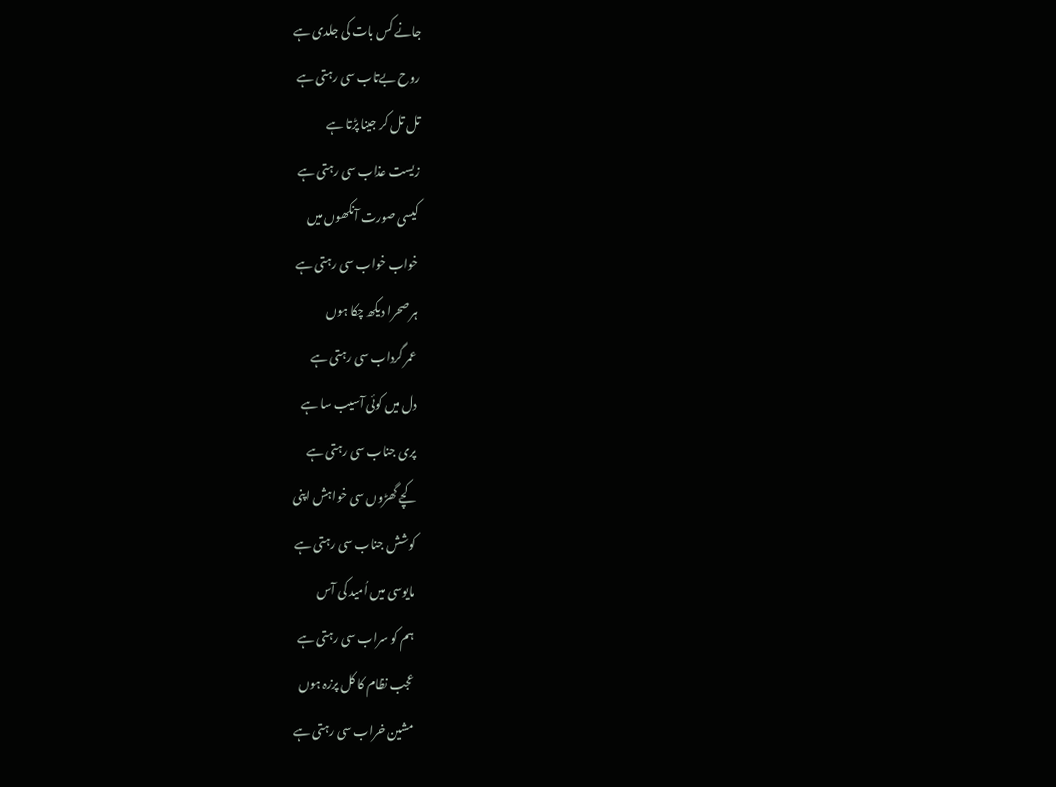جانے کس بات کی جلدی ہے
روح بےتاب سی رہتی ہے
تل تل کر جینا پڑتا ہے
زیست عذاب سی رہتی ہے
کیسی صورت آنکھوں میں
خواب خواب سی رہتی ہے
ہر صحرا دیکھ چکا ہوں
عمر گرداب سی رہتی ہے
دل میں کوئی آسیب سا ہے
پری جناب سی رہتی ہے
کچے گھڑوں سی خواہش اپنی
کوشش جناب سی رہتی ہے
مایوسی میں اُمید کی آس
ہم کو سراب سی رہتی ہے
عجب نظام کا کل پرزہ ہوں
مشین خراب سی رہتی ہے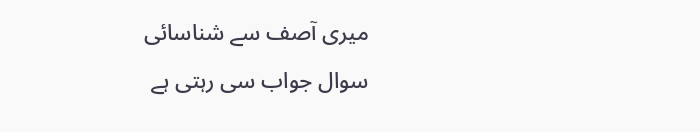میری آصف سے شناسائی
سوال جواب سی رہتی ہے